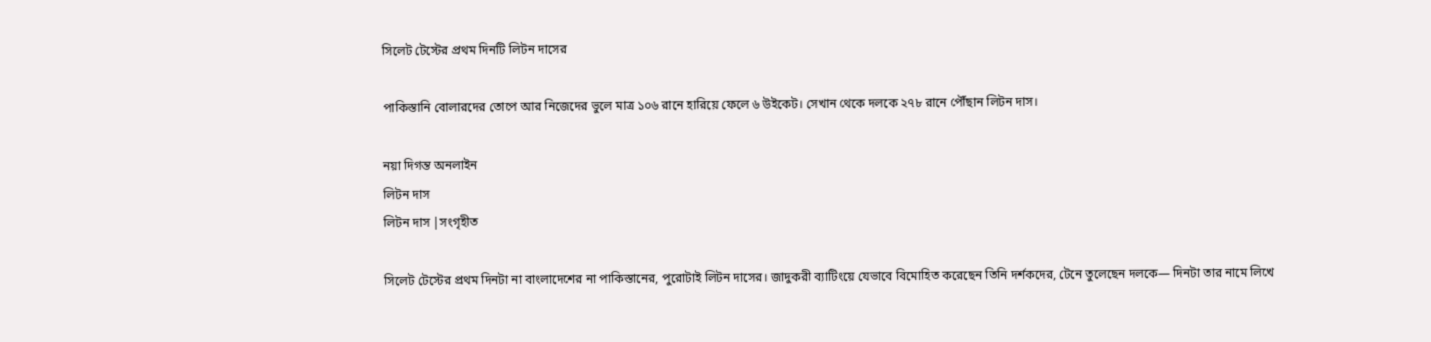সিলেট টেস্টের প্রথম দিনটি লিটন দাসের

পাকিস্তানি বোলারদের তোপে আর নিজেদের ভুলে মাত্র ১০৬ রানে হারিয়ে ফেলে ৬ উইকেট। সেখান থেকে দলকে ২৭৮ রানে পৌঁছান লিটন দাস।

নয়া দিগন্ত অনলাইন
লিটন দাস
লিটন দাস |সংগৃহীত

সিলেট টেস্টের প্রথম দিনটা না বাংলাদেশের না পাকিস্তানের, পুরোটাই লিটন দাসের। জাদুকরী ব্যাটিংয়ে যেভাবে বিমোহিত করেছেন তিনি দর্শকদের, টেনে তুলেছেন দলকে— দিনটা তার নামে লিখে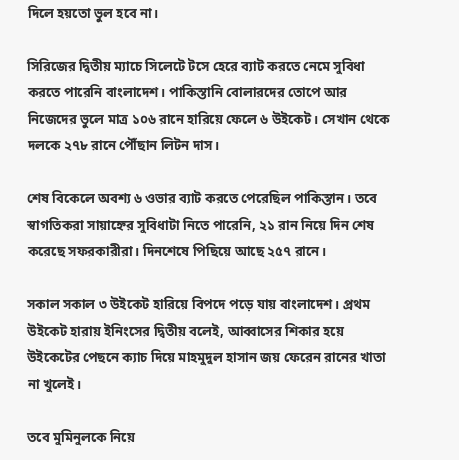দিলে হয়তো ভুল হবে না।

সিরিজের দ্বিতীয় ম্যাচে সিলেটে টসে হেরে ব্যাট করতে নেমে সুবিধা করতে পারেনি বাংলাদেশ। পাকিস্তানি বোলারদের তোপে আর নিজেদের ভুলে মাত্র ১০৬ রানে হারিয়ে ফেলে ৬ উইকেট। সেখান থেকে দলকে ২৭৮ রানে পৌঁছান লিটন দাস।

শেষ বিকেলে অবশ্য ৬ ওভার ব্যাট করতে পেরেছিল পাকিস্তান। তবে স্বাগতিকরা সায়াহ্নের সুবিধাটা নিতে পারেনি, ২১ রান নিয়ে দিন শেষ করেছে সফরকারীরা। দিনশেষে পিছিয়ে আছে ২৫৭ রানে।

সকাল সকাল ৩ উইকেট হারিয়ে বিপদে পড়ে যায় বাংলাদেশ। প্রথম উইকেট হারায় ইনিংসের দ্বিতীয় বলেই, আব্বাসের শিকার হয়ে উইকেটের পেছনে ক্যাচ দিয়ে মাহমুদুল হাসান জয় ফেরেন রানের খাতা না খুলেই।

তবে মুমিনুলকে নিয়ে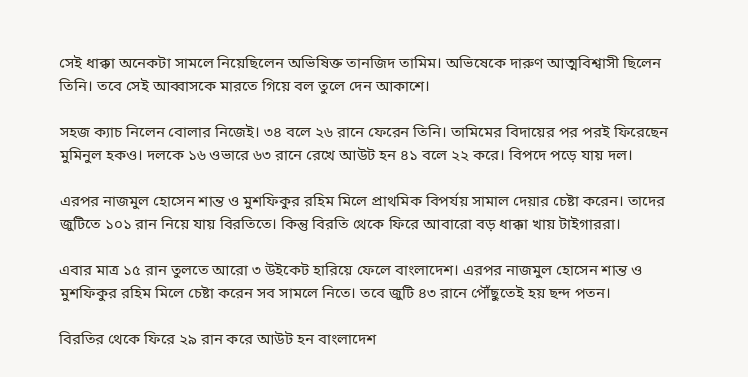সেই ধাক্কা অনেকটা সামলে নিয়েছিলেন অভিষিক্ত তানজিদ তামিম। অভিষেকে দারুণ আত্মবিশ্বাসী ছিলেন তিনি। তবে সেই আব্বাসকে মারতে গিয়ে বল তুলে দেন আকাশে।

সহজ ক্যাচ নিলেন বোলার নিজেই। ৩৪ বলে ২৬ রানে ফেরেন তিনি। তামিমের বিদায়ের পর পরই ফিরেছেন মুমিনুল হকও। দলকে ১৬ ওভারে ৬৩ রানে রেখে আউট হন ৪১ বলে ২২ করে। বিপদে পড়ে যায় দল।

এরপর নাজমুল হোসেন শান্ত ও মুশফিকুর রহিম মিলে প্রাথমিক বিপর্যয় সামাল দেয়ার চেষ্টা করেন। তাদের জুটিতে ১০১ রান নিয়ে যায় বিরতিতে। কিন্তু বিরতি থেকে ফিরে আবারো বড় ধাক্কা খায় টাইগাররা।

এবার মাত্র ১৫ রান তুলতে আরো ৩ উইকেট হারিয়ে ফেলে বাংলাদেশ। এরপর নাজমুল হোসেন শান্ত ও মুশফিকুর রহিম মিলে চেষ্টা করেন সব সামলে নিতে। তবে জুটি ৪৩ রানে পৌঁছুতেই হয় ছন্দ পতন।

বিরতির থেকে ফিরে ২৯ রান করে আউট হন বাংলাদেশ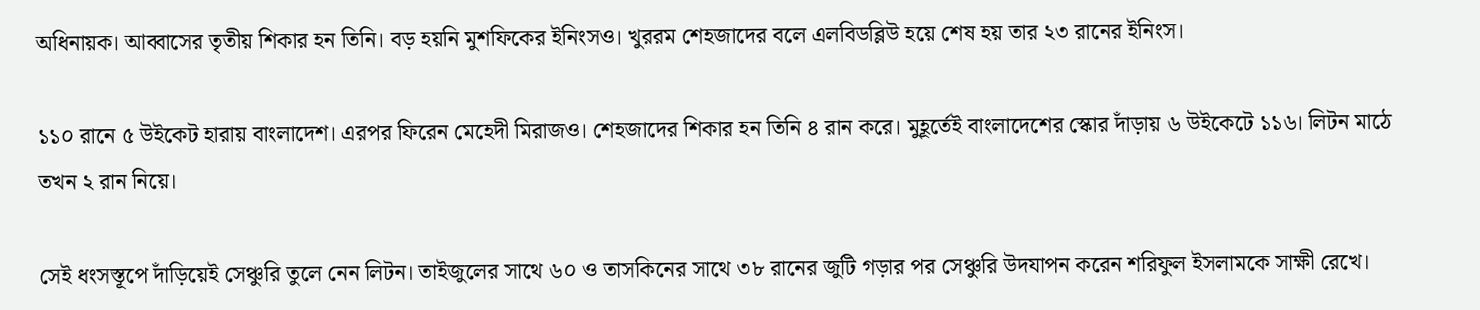অধিনায়ক। আব্বাসের তৃতীয় শিকার হন তিনি। বড় হয়নি মুশফিকের ইনিংসও। খুররম শেহজাদের বলে এলবিডব্লিউ হয়ে শেষ হয় তার ২৩ রানের ইনিংস।

১১০ রানে ৫ উইকেট হারায় বাংলাদেশ। এরপর ফিরেন মেহেদী মিরাজও। শেহজাদের শিকার হন তিনি ৪ রান করে। মুহূর্তেই বাংলাদেশের স্কোর দাঁড়ায় ৬ উইকেটে ১১৬। লিটন মাঠে তখন ২ রান নিয়ে।

সেই ধংসস্তূপে দাঁড়িয়েই সেঞ্চুরি তুলে নেন লিটন। তাইজুলের সাথে ৬০ ও তাসকিনের সাথে ৩৮ রানের জুটি গড়ার পর সেঞ্চুরি উদযাপন করেন শরিফুল ইসলামকে সাক্ষী রেখে।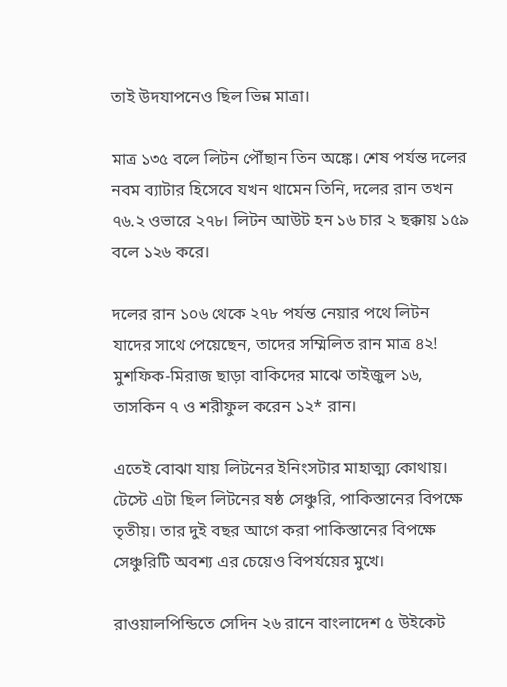তাই উদযাপনেও ছিল ভিন্ন মাত্রা।

মাত্র ১৩৫ বলে লিটন পৌঁছান তিন অঙ্কে। শেষ পর্যন্ত দলের নবম ব্যাটার হিসেবে যখন থামেন তিনি, দলের রান তখন ৭৬.২ ওভারে ২৭৮। লিটন আউট হন ১৬ চার ২ ছক্কায় ১৫৯ বলে ১২৬ করে।

দলের রান ১০৬ থেকে ২৭৮ পর্যন্ত নেয়ার পথে লিটন যাদের সাথে পেয়েছেন, তাদের সম্মিলিত রান মাত্র ৪২! মুশফিক-মিরাজ ছাড়া বাকিদের মাঝে তাইজুল ১৬, তাসকিন ৭ ও শরীফুল করেন ১২* রান।

এতেই বোঝা যায় লিটনের ইনিংসটার মাহাত্ম্য কোথায়। টেস্টে এটা ছিল লিটনের ষষ্ঠ সেঞ্চুরি, পাকিস্তানের বিপক্ষে তৃতীয়। তার দুই বছর আগে করা পাকিস্তানের বিপক্ষে সেঞ্চুরিটি অবশ্য এর চেয়েও বিপর্যয়ের মুখে।

রাওয়ালপিন্ডিতে সেদিন ২৬ রানে বাংলাদেশ ৫ উইকেট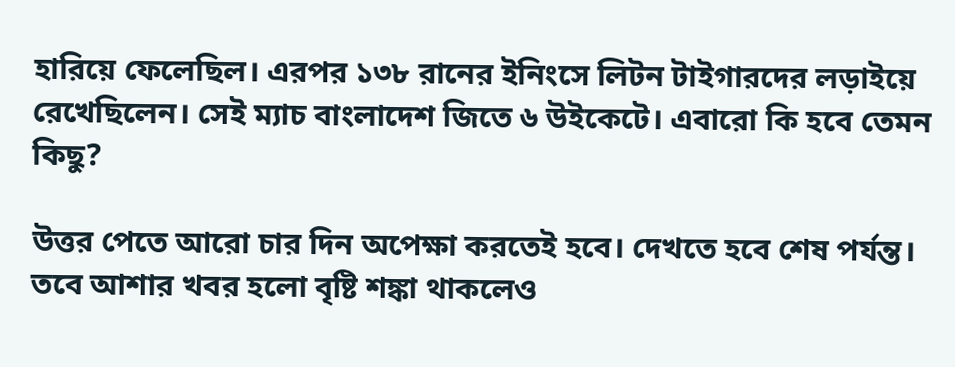হারিয়ে ফেলেছিল। এরপর ১৩৮ রানের ইনিংসে লিটন টাইগারদের লড়াইয়ে রেখেছিলেন। সেই ম্যাচ বাংলাদেশ জিতে ৬ উইকেটে। এবারো কি হবে তেমন কিছু?

উত্তর পেতে আরো চার দিন অপেক্ষা করতেই হবে। দেখতে হবে শেষ পর্যন্ত। তবে আশার খবর হলো বৃষ্টি শঙ্কা থাকলেও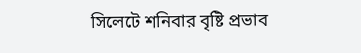সিলেটে শনিবার বৃষ্টি প্রভাব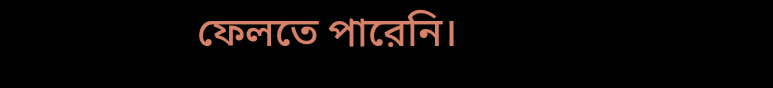ফেলতে পারেনি।